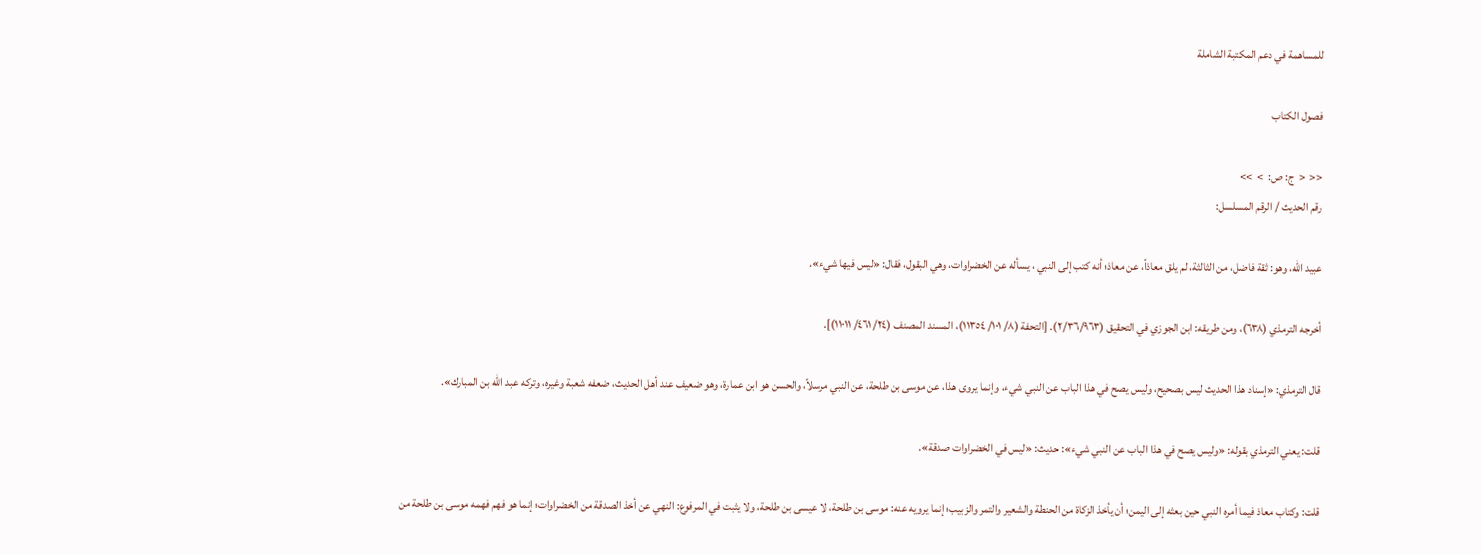للمساهمة في دعم المكتبة الشاملة

فصول الكتاب

<<  <  ج: ص:  >  >>
رقم الحديث / الرقم المسلسل:

عبيد الله، وهو: ثقة فاضل، من الثالثة، لم يلق معاذاً، عن معاذ؛ أنه كتب إلى النبي ، يسأله عن الخضراوات، وهي البقول، فقال: «ليس فيها شيء».

أخرجه الترمذي (٦٣٨)، ومن طريقه: ابن الجوزي في التحقيق (٢/٣٦/٩٦٣). [التحفة (٨/ ١٠١/ ١١٣٥٤)، المسند المصنف (٢٤/ ٤٦١/ ١١٠١١)].

قال الترمذي: «إسناد هذا الحديث ليس بصحيح، وليس يصح في هذا الباب عن النبي شيء، وإنما يروى هذا، عن موسى بن طلحة، عن النبي مرسلاً، والحسن هو ابن عمارة، وهو ضعيف عند أهل الحديث، ضعفه شعبة وغيره، وتركه عبد الله بن المبارك».

قلت: يعني الترمذي بقوله: «وليس يصح في هذا الباب عن النبي شيء»: حديث: «ليس في الخضراوات صدقة».

قلت: وكتاب معاذ فيما أمره النبي حين بعثه إلى اليمن؛ أن يأخذ الزكاة من الحنطة والشعير والتمر والزبيب؛ إنما يرويه عنه: موسى بن طلحة، لا عيسى بن طلحة، ولا يثبت في المرفوع: النهي عن أخذ الصدقة من الخضراوات؛ إنما هو فهم فهمه موسى بن طلحة من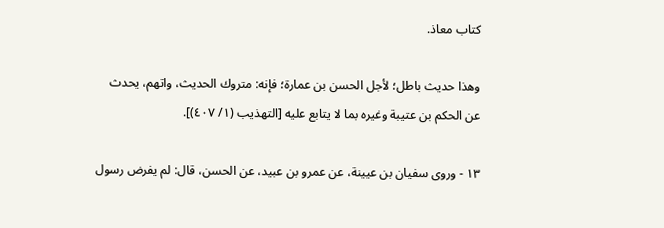كتاب معاذ.

وهذا حديث باطل؛ لأجل الحسن بن عمارة؛ فإنه: متروك الحديث، واتهم، يحدث عن الحكم بن عتيبة وغيره بما لا يتابع عليه [التهذيب (١/ ٤٠٧)].

١٣ - وروى سفيان بن عيينة، عن عمرو بن عبيد، عن الحسن، قال: لم يفرض رسول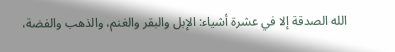الله الصدقة إلا في عشرة أشياء: الإبل والبقر والغنم، والذهب والفضة،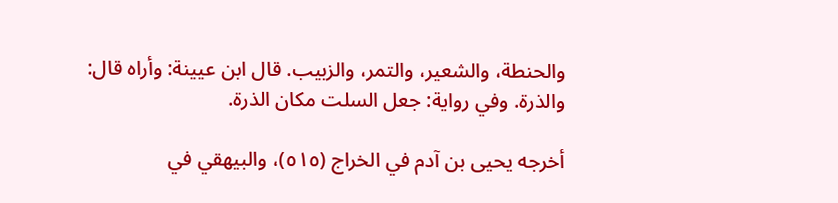والحنطة، والشعير، والتمر، والزبيب. قال ابن عيينة: وأراه قال: والذرة. وفي رواية: جعل السلت مكان الذرة.

أخرجه يحيى بن آدم في الخراج (٥١٥)، والبيهقي في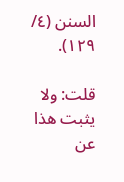السنن (٤/ ١٢٩).

قلت: ولا يثبت هذا عن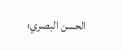الحسن البصري؛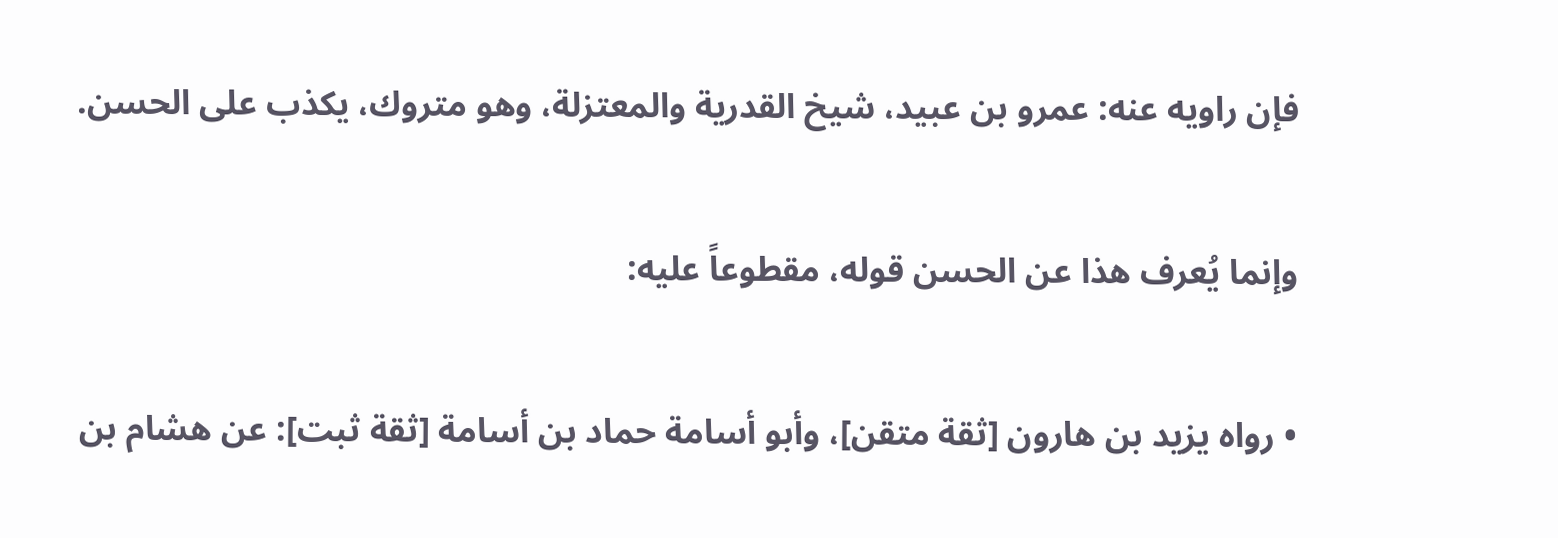فإن راويه عنه: عمرو بن عبيد، شيخ القدرية والمعتزلة، وهو متروك، يكذب على الحسن.

وإنما يُعرف هذا عن الحسن قوله، مقطوعاً عليه:

• رواه يزيد بن هارون [ثقة متقن]، وأبو أسامة حماد بن أسامة [ثقة ثبت]: عن هشام بن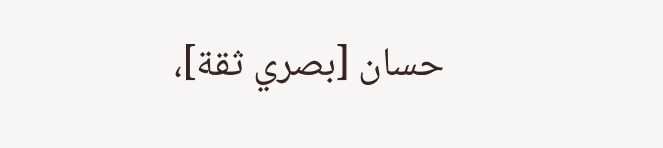حسان [بصري ثقة]،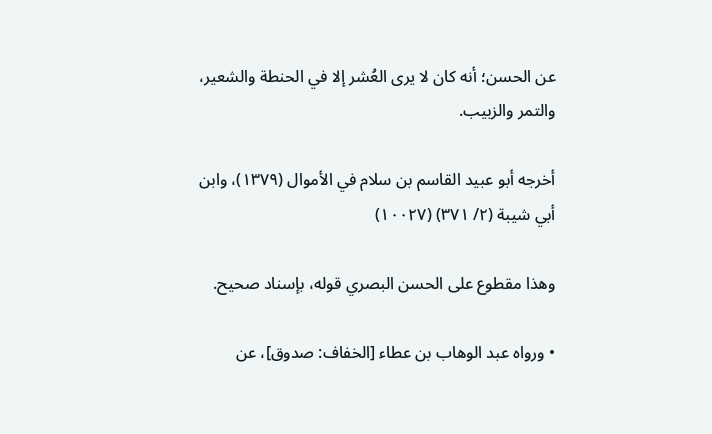عن الحسن؛ أنه كان لا يرى العُشر إلا في الحنطة والشعير، والتمر والزبيب.

أخرجه أبو عبيد القاسم بن سلام في الأموال (١٣٧٩)، وابن أبي شيبة (٢/ ٣٧١) (١٠٠٢٧)

وهذا مقطوع على الحسن البصري قوله، بإسناد صحيح.

• ورواه عبد الوهاب بن عطاء [الخفاف: صدوق]، عن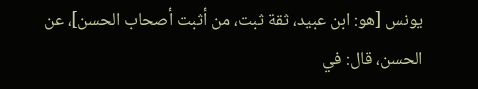يونس [هو: ابن عبيد، ثقة ثبت، من أثبت أصحاب الحسن]، عن الحسن، قال: في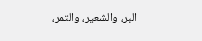البر، والشعير، والتمر،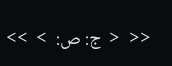<<  <  ج: ص:  >  >>